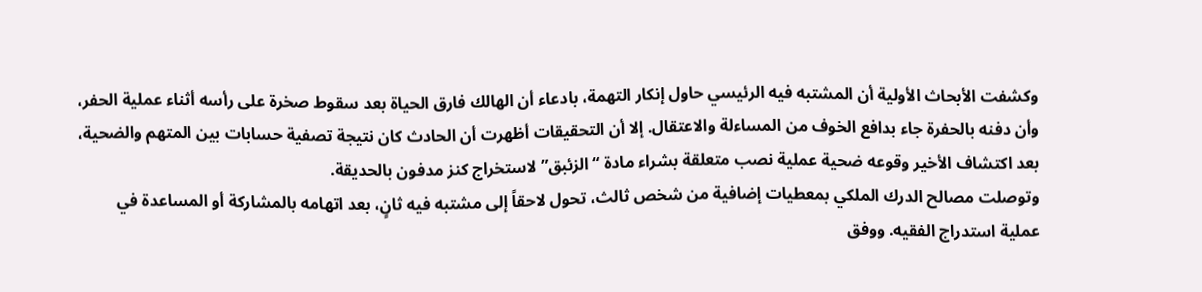وكشفت الأبحاث الأولية أن المشتبه فيه الرئيسي حاول إنكار التهمة، بادعاء أن الهالك فارق الحياة بعد سقوط صخرة على رأسه أثناء عملية الحفر، وأن دفنه بالحفرة جاء بدافع الخوف من المساءلة والاعتقال. إلا أن التحقيقات أظهرت أن الحادث كان نتيجة تصفية حسابات بين المتهم والضحية، بعد اكتشاف الأخير وقوعه ضحية عملية نصب متعلقة بشراء مادة “الزئبق” لاستخراج كنز مدفون بالحديقة.
وتوصلت مصالح الدرك الملكي بمعطيات إضافية من شخص ثالث، تحول لاحقاً إلى مشتبه فيه ثانٍ، بعد اتهامه بالمشاركة أو المساعدة في عملية استدراج الفقيه. ووفق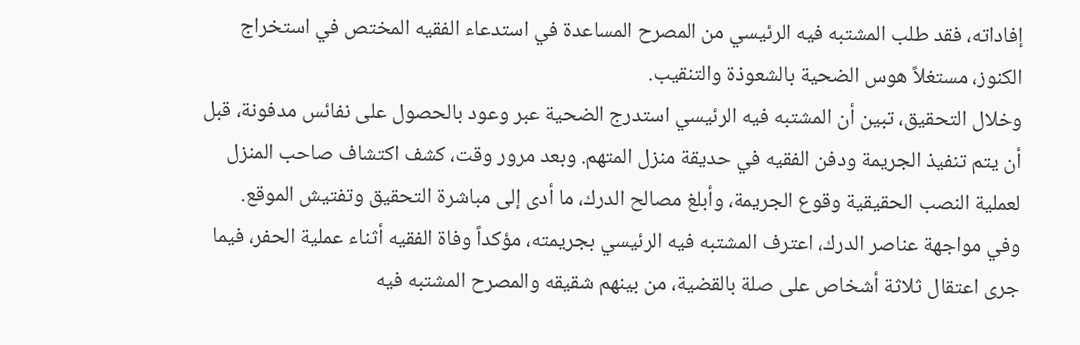إفاداته، فقد طلب المشتبه فيه الرئيسي من المصرح المساعدة في استدعاء الفقيه المختص في استخراج الكنوز، مستغلاً هوس الضحية بالشعوذة والتنقيب.
وخلال التحقيق، تبين أن المشتبه فيه الرئيسي استدرج الضحية عبر وعود بالحصول على نفائس مدفونة، قبل أن يتم تنفيذ الجريمة ودفن الفقيه في حديقة منزل المتهم. وبعد مرور وقت، كشف اكتشاف صاحب المنزل لعملية النصب الحقيقية وقوع الجريمة، وأبلغ مصالح الدرك، ما أدى إلى مباشرة التحقيق وتفتيش الموقع.
وفي مواجهة عناصر الدرك، اعترف المشتبه فيه الرئيسي بجريمته، مؤكداً وفاة الفقيه أثناء عملية الحفر، فيما جرى اعتقال ثلاثة أشخاص على صلة بالقضية، من بينهم شقيقه والمصرح المشتبه فيه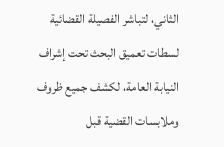الثاني، لتباشر الفصيلة القضائية لسطات تعميق البحث تحت إشراف النيابة العامة، لكشف جميع ظروف وملابسات القضية قبل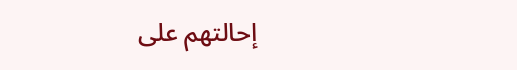إحالتهم على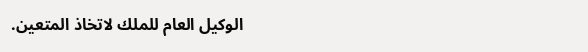الوكيل العام للملك لاتخاذ المتعين.